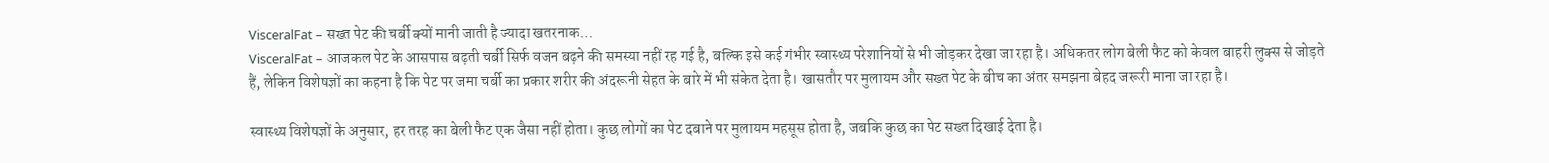VisceralFat – सख्त पेट की चर्बी क्यों मानी जाती है ज्यादा खतरनाक…
VisceralFat – आजकल पेट के आसपास बढ़ती चर्बी सिर्फ वजन बढ़ने की समस्या नहीं रह गई है, बल्कि इसे कई गंभीर स्वास्थ्य परेशानियों से भी जोड़कर देखा जा रहा है। अधिकतर लोग बेली फैट को केवल बाहरी लुक्स से जोड़ते हैं, लेकिन विशेषज्ञों का कहना है कि पेट पर जमा चर्बी का प्रकार शरीर की अंदरूनी सेहत के बारे में भी संकेत देता है। खासतौर पर मुलायम और सख्त पेट के बीच का अंतर समझना बेहद जरूरी माना जा रहा है।

स्वास्थ्य विशेषज्ञों के अनुसार, हर तरह का बेली फैट एक जैसा नहीं होता। कुछ लोगों का पेट दबाने पर मुलायम महसूस होता है, जबकि कुछ का पेट सख्त दिखाई देता है।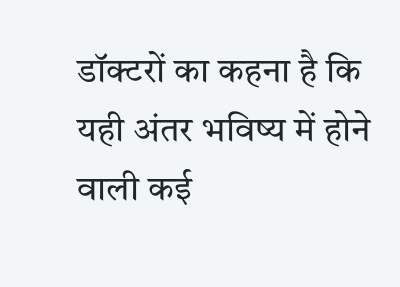डॉक्टरों का कहना है कि यही अंतर भविष्य में होने वाली कई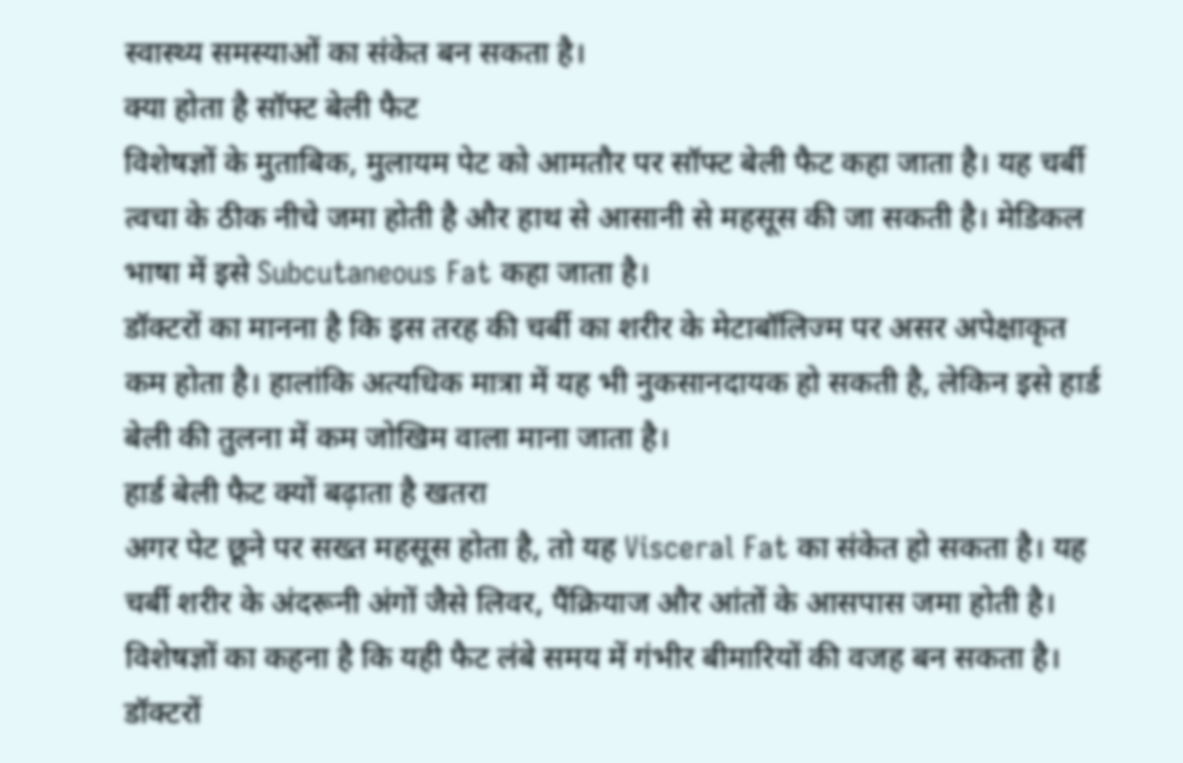स्वास्थ्य समस्याओं का संकेत बन सकता है।
क्या होता है सॉफ्ट बेली फैट
विशेषज्ञों के मुताबिक, मुलायम पेट को आमतौर पर सॉफ्ट बेली फैट कहा जाता है। यह चर्बी त्वचा के ठीक नीचे जमा होती है और हाथ से आसानी से महसूस की जा सकती है। मेडिकल भाषा में इसे Subcutaneous Fat कहा जाता है।
डॉक्टरों का मानना है कि इस तरह की चर्बी का शरीर के मेटाबॉलिज्म पर असर अपेक्षाकृत कम होता है। हालांकि अत्यधिक मात्रा में यह भी नुकसानदायक हो सकती है, लेकिन इसे हार्ड बेली की तुलना में कम जोखिम वाला माना जाता है।
हार्ड बेली फैट क्यों बढ़ाता है खतरा
अगर पेट छूने पर सख्त महसूस होता है, तो यह Visceral Fat का संकेत हो सकता है। यह चर्बी शरीर के अंदरूनी अंगों जैसे लिवर, पैंक्रियाज और आंतों के आसपास जमा होती है। विशेषज्ञों का कहना है कि यही फैट लंबे समय में गंभीर बीमारियों की वजह बन सकता है।
डॉक्टरों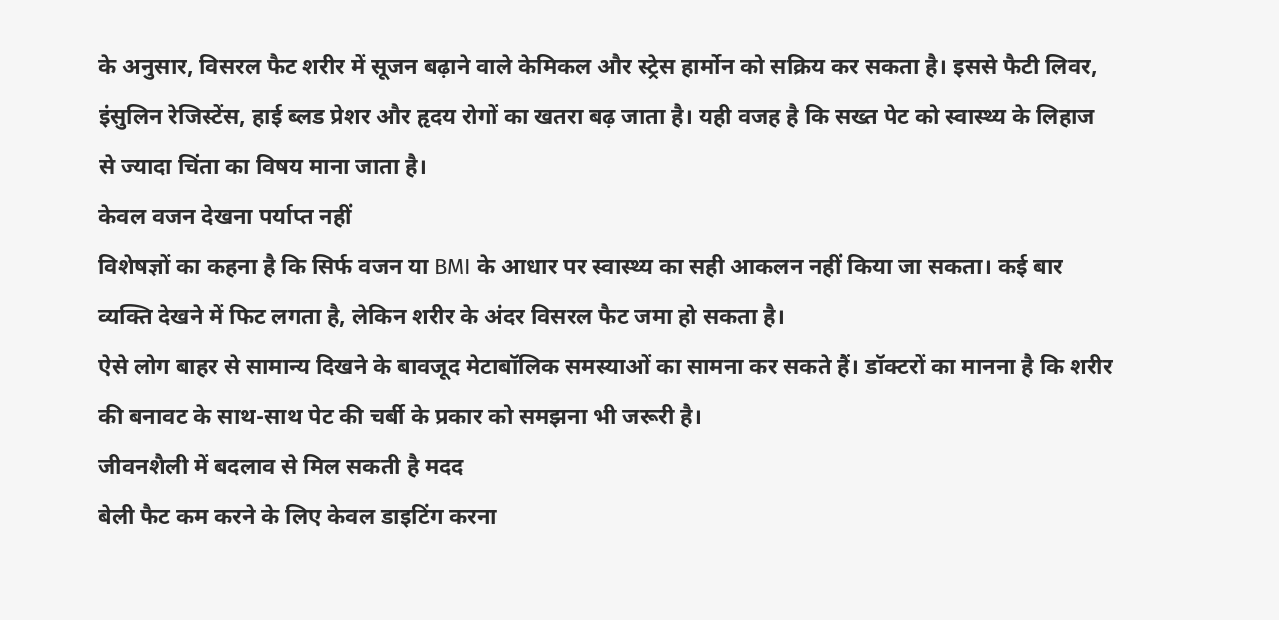के अनुसार, विसरल फैट शरीर में सूजन बढ़ाने वाले केमिकल और स्ट्रेस हार्मोन को सक्रिय कर सकता है। इससे फैटी लिवर, इंसुलिन रेजिस्टेंस, हाई ब्लड प्रेशर और हृदय रोगों का खतरा बढ़ जाता है। यही वजह है कि सख्त पेट को स्वास्थ्य के लिहाज से ज्यादा चिंता का विषय माना जाता है।
केवल वजन देखना पर्याप्त नहीं
विशेषज्ञों का कहना है कि सिर्फ वजन या BMI के आधार पर स्वास्थ्य का सही आकलन नहीं किया जा सकता। कई बार व्यक्ति देखने में फिट लगता है, लेकिन शरीर के अंदर विसरल फैट जमा हो सकता है।
ऐसे लोग बाहर से सामान्य दिखने के बावजूद मेटाबॉलिक समस्याओं का सामना कर सकते हैं। डॉक्टरों का मानना है कि शरीर की बनावट के साथ-साथ पेट की चर्बी के प्रकार को समझना भी जरूरी है।
जीवनशैली में बदलाव से मिल सकती है मदद
बेली फैट कम करने के लिए केवल डाइटिंग करना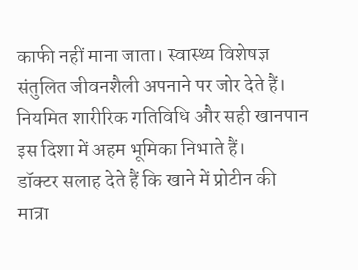काफी नहीं माना जाता। स्वास्थ्य विशेषज्ञ संतुलित जीवनशैली अपनाने पर जोर देते हैं। नियमित शारीरिक गतिविधि और सही खानपान इस दिशा में अहम भूमिका निभाते हैं।
डॉक्टर सलाह देते हैं कि खाने में प्रोटीन की मात्रा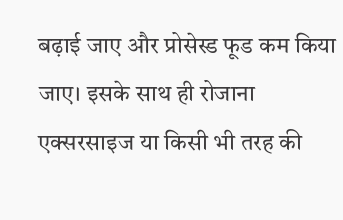बढ़ाई जाए और प्रोसेस्ड फूड कम किया जाए। इसके साथ ही रोजाना एक्सरसाइज या किसी भी तरह की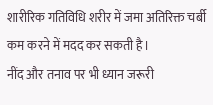शारीरिक गतिविधि शरीर में जमा अतिरिक्त चर्बी कम करने में मदद कर सकती है।
नींद और तनाव पर भी ध्यान जरूरी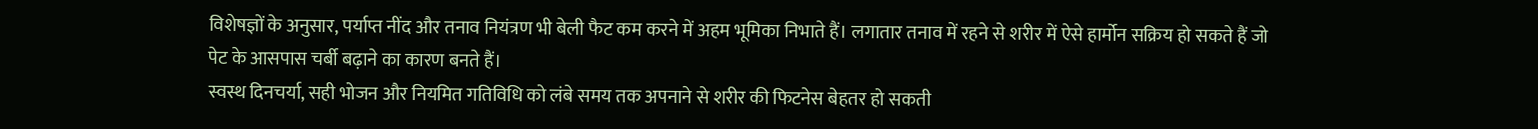विशेषज्ञों के अनुसार, पर्याप्त नींद और तनाव नियंत्रण भी बेली फैट कम करने में अहम भूमिका निभाते हैं। लगातार तनाव में रहने से शरीर में ऐसे हार्मोन सक्रिय हो सकते हैं जो पेट के आसपास चर्बी बढ़ाने का कारण बनते हैं।
स्वस्थ दिनचर्या, सही भोजन और नियमित गतिविधि को लंबे समय तक अपनाने से शरीर की फिटनेस बेहतर हो सकती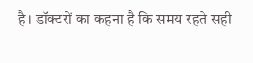है। डॉक्टरों का कहना है कि समय रहते सही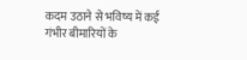कदम उठाने से भविष्य में कई गंभीर बीमारियों के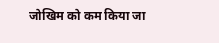जोखिम को कम किया जा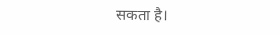सकता है।